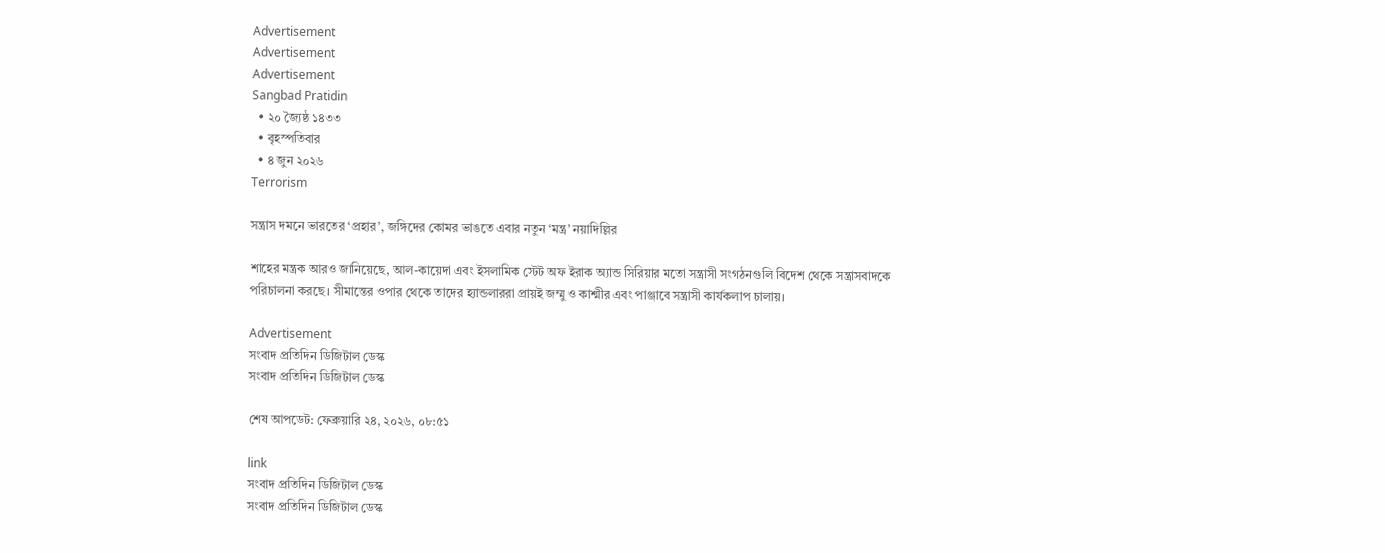Advertisement
Advertisement
Advertisement
Sangbad Pratidin
  • ২০ জ্যৈষ্ঠ ১৪৩৩
  • বৃহস্পতিবার
  • ৪ জুন ২০২৬
Terrorism

সন্ত্রাস দমনে ভারতের ‘প্রহার’, জঙ্গিদের কোমর ভাঙতে এবার নতুন ‘মন্ত্র’ নয়াদিল্লির

শাহের মন্ত্রক আরও জানিয়েছে, আল-কায়েদা এবং ইসলামিক স্টেট অফ ইরাক অ্যান্ড সিরিয়ার মতো সন্ত্রাসী সংগঠনগুলি বিদেশ থেকে সন্ত্রাসবাদকে পরিচালনা করছে। সীমান্তের ওপার থেকে তাদের হ্যান্ডলাররা প্রায়ই জম্মু ও কাশ্মীর এবং পাঞ্জাবে সন্ত্রাসী কার্যকলাপ চালায়।

Advertisement
সংবাদ প্রতিদিন ডিজিটাল ডেস্ক
সংবাদ প্রতিদিন ডিজিটাল ডেস্ক

শেষ আপডেট: ফেব্রুয়ারি ২৪, ২০২৬, ০৮:৫১

link
সংবাদ প্রতিদিন ডিজিটাল ডেস্ক
সংবাদ প্রতিদিন ডিজিটাল ডেস্ক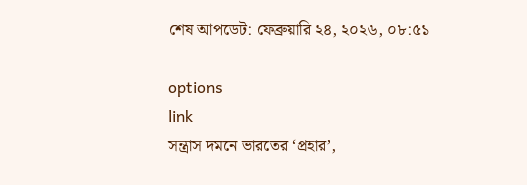শেষ আপডেট: ফেব্রুয়ারি ২৪, ২০২৬, ০৮:৫১

options
link
সন্ত্রাস দমনে ভারতের ‘প্রহার’,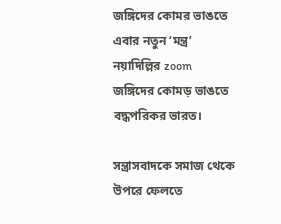জঙ্গিদের কোমর ভাঙতে এবার নতুন ‘মন্ত্র’ নয়াদিল্লির zoom
জঙ্গিদের কোমড় ভাঙতে বদ্ধপরিকর ভারত।

সন্ত্রাসবাদকে সমাজ থেকে উপরে ফেলতে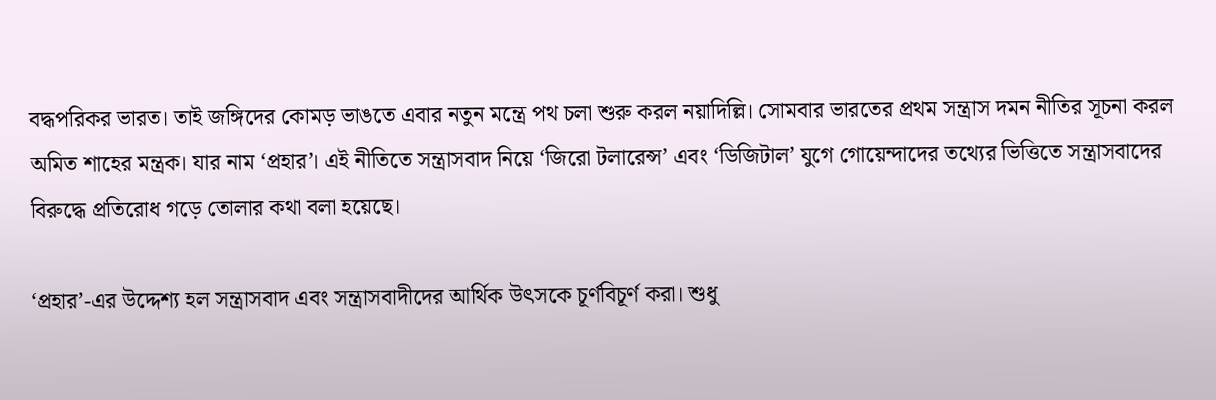বদ্ধপরিকর ভারত। তাই জঙ্গিদের কোমড় ভাঙতে এবার নতুন মন্ত্রে পথ চলা শুরু করল নয়াদিল্লি। সোমবার ভারতের প্রথম সন্ত্রাস দমন নীতির সূচনা করল অমিত শাহের মন্ত্রক। যার নাম ‘প্রহার’। এই নীতিতে সন্ত্রাসবাদ নিয়ে ‘জিরো টলারেন্স’ এবং ‘ডিজিটাল’ যুগে গোয়েন্দাদের তথ্যের ভিত্তিতে সন্ত্রাসবাদের বিরুদ্ধে প্রতিরোধ গড়ে তোলার কথা বলা হয়েছে।

‘প্রহার’-এর উদ্দেশ্য হল সন্ত্রাসবাদ এবং সন্ত্রাসবাদীদের আর্থিক উৎসকে চূর্ণবিচূর্ণ করা। শুধু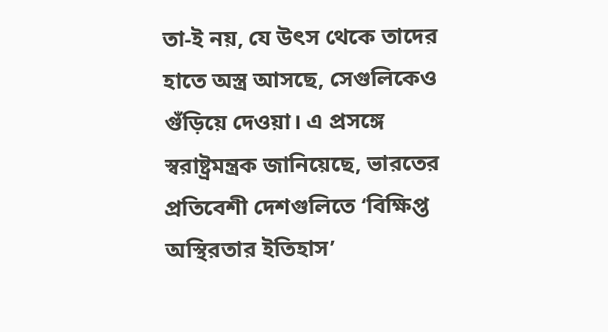তা-ই নয়, যে উৎস থেকে তাদের হাতে অস্ত্র আসছে, সেগুলিকেও গুঁড়িয়ে দেওয়া। এ প্রসঙ্গে স্বরাষ্ট্রমন্ত্রক জানিয়েছে, ভারতের প্রতিবেশী দেশগুলিতে ‘বিক্ষিপ্ত অস্থিরতার ইতিহাস’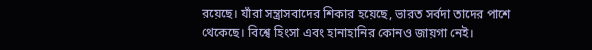রয়েছে। যাঁরা সন্ত্রাসবাদের শিকার হয়েছে, ভারত সর্বদা তাদের পাশে থেকেছে। বিশ্বে হিংসা এবং হানাহানির কোনও জায়গা নেই।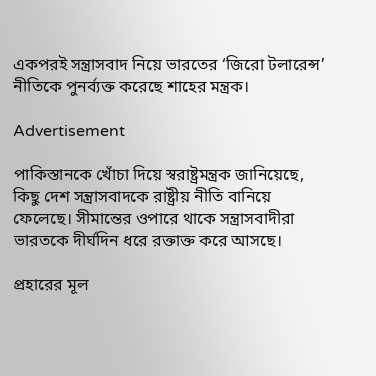একপরই সন্ত্রাসবাদ নিয়ে ভারতের ‘জিরো টলারেন্স’ নীতিকে পুনর্ব্যক্ত করেছে শাহের মন্ত্রক।

Advertisement

পাকিস্তানকে খোঁচা দিয়ে স্বরাষ্ট্রমন্ত্রক জানিয়েছে, কিছু দেশ সন্ত্রাসবাদকে রাষ্ট্রীয় নীতি বানিয়ে ফেলেছে। সীমান্তের ওপারে থাকে সন্ত্রাসবাদীরা ভারতকে দীর্ঘদিন ধরে রক্তাক্ত করে আসছে।

প্রহারের মূল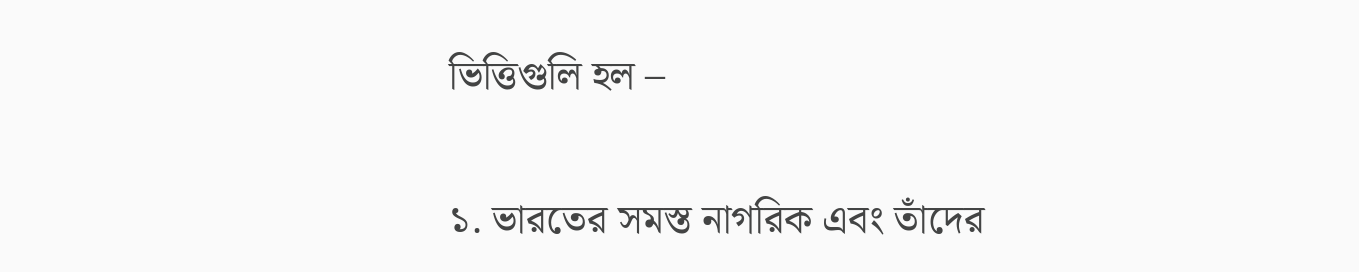ভিত্তিগুলি হল –

১. ভারতের সমস্ত নাগরিক এবং তাঁদের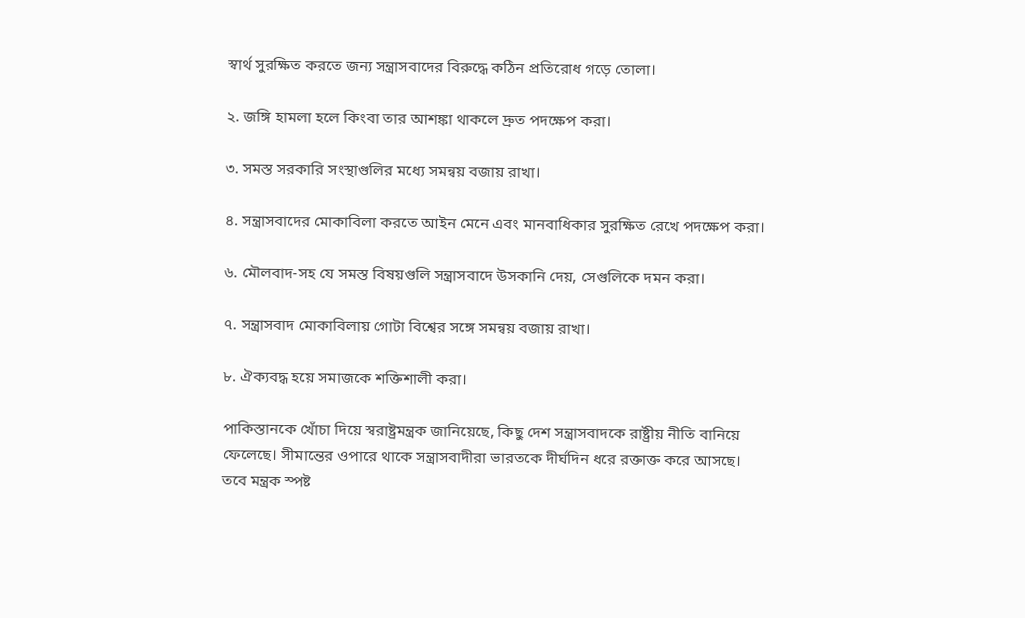স্বার্থ সুরক্ষিত করতে জন্য সন্ত্রাসবাদের বিরুদ্ধে কঠিন প্রতিরোধ গড়ে তোলা।

২. জঙ্গি হামলা হলে কিংবা তার আশঙ্কা থাকলে দ্রুত পদক্ষেপ করা।

৩. সমস্ত সরকারি সংস্থাগুলির মধ্যে সমন্বয় বজায় রাখা।

৪. সন্ত্রাসবাদের মোকাবিলা করতে আইন মেনে এবং মানবাধিকার সুরক্ষিত রেখে পদক্ষেপ করা।

৬. মৌলবাদ-সহ যে সমস্ত বিষয়গুলি সন্ত্রাসবাদে উসকানি দেয়, সেগুলিকে দমন করা।

৭. সন্ত্রাসবাদ মোকাবিলায় গোটা বিশ্বের সঙ্গে সমন্বয় বজায় রাখা।

৮. ঐক্যবদ্ধ হয়ে সমাজকে শক্তিশালী করা।

পাকিস্তানকে খোঁচা দিয়ে স্বরাষ্ট্রমন্ত্রক জানিয়েছে, কিছু দেশ সন্ত্রাসবাদকে রাষ্ট্রীয় নীতি বানিয়ে ফেলেছে। সীমান্তের ওপারে থাকে সন্ত্রাসবাদীরা ভারতকে দীর্ঘদিন ধরে রক্তাক্ত করে আসছে। তবে মন্ত্রক স্পষ্ট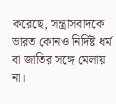করেছে, সন্ত্রাসবাদকে ভারত কোনও নির্দিষ্ট ধর্ম বা জাতির সঙ্গে মেলায় না।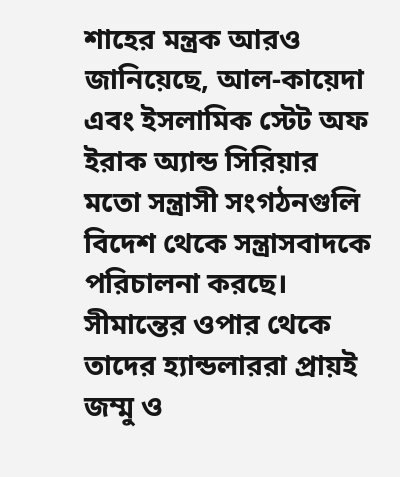শাহের মন্ত্রক আরও জানিয়েছে, আল-কায়েদা এবং ইসলামিক স্টেট অফ ইরাক অ্যান্ড সিরিয়ার মতো সন্ত্রাসী সংগঠনগুলি বিদেশ থেকে সন্ত্রাসবাদকে পরিচালনা করছে। সীমান্তের ওপার থেকে তাদের হ্যান্ডলাররা প্রায়ই জম্মু ও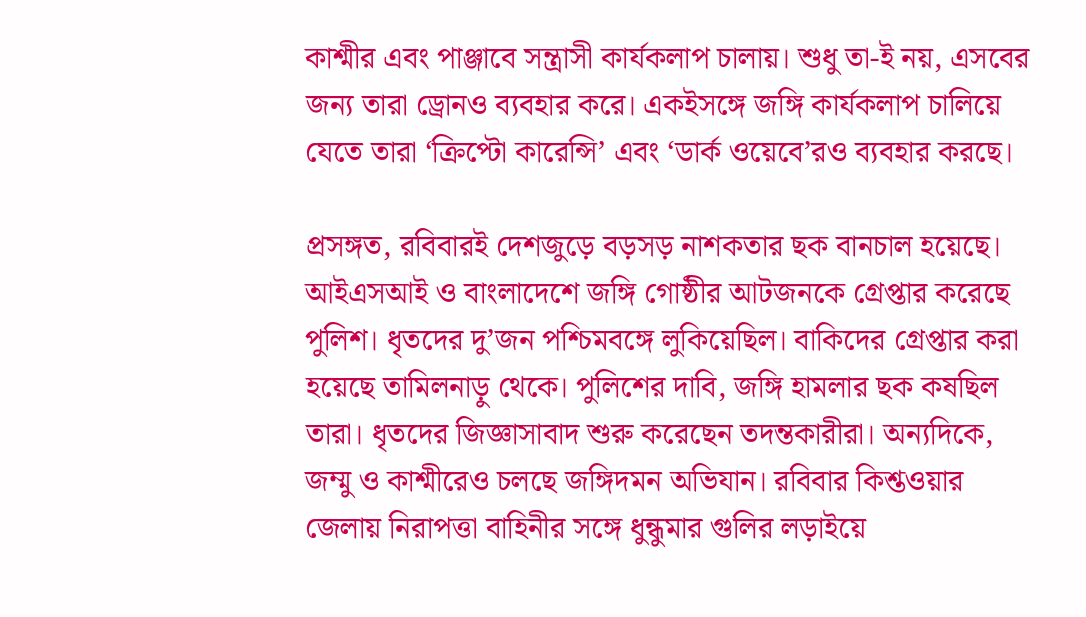কাশ্মীর এবং পাঞ্জাবে সন্ত্রাসী কার্যকলাপ চালায়। শুধু তা-ই নয়, এসবের জন্য তারা ড্রোনও ব্যবহার করে। একইসঙ্গে জঙ্গি কার্যকলাপ চালিয়ে যেতে তারা ‘ক্রিপ্টো কারেন্সি’ এবং ‘ডার্ক ওয়েবে’রও ব্যবহার করছে।

প্রসঙ্গত, রবিবারই দেশজুড়ে বড়সড় নাশকতার ছক বানচাল হয়েছে। আইএসআই ও বাংলাদেশে জঙ্গি গোষ্ঠীর আটজনকে গ্রেপ্তার করেছে পুলিশ। ধৃতদের দু’জন পশ্চিমবঙ্গে লুকিয়েছিল। বাকিদের গ্রেপ্তার করা হয়েছে তামিলনাড়ু থেকে। পুলিশের দাবি, জঙ্গি হামলার ছক কষছিল তারা। ধৃতদের জিজ্ঞাসাবাদ শুরু করেছেন তদন্তকারীরা। অন্যদিকে, জম্মু ও কাশ্মীরেও চলছে জঙ্গিদমন অভিযান। রবিবার কিশ্তওয়ার জেলায় নিরাপত্তা বাহিনীর সঙ্গে ধুন্ধুমার গুলির লড়াইয়ে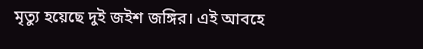মৃত্যু হয়েছে দুই জইশ জঙ্গির। এই আবহে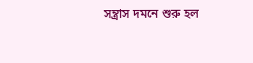সন্ত্রাস দমনে শুরু হল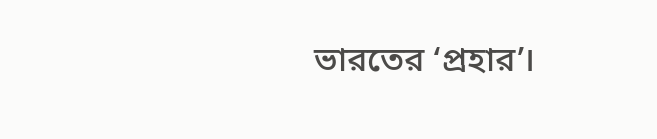ভারতের ‘প্রহার’।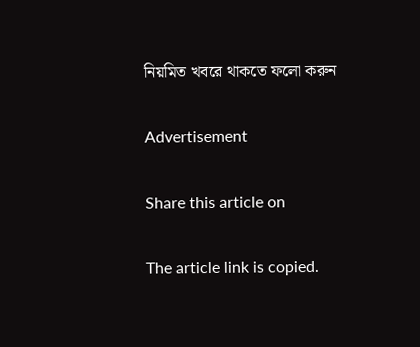নিয়মিত খবরে থাকতে ফলো করুন

Advertisement

Share this article on

The article link is copied.